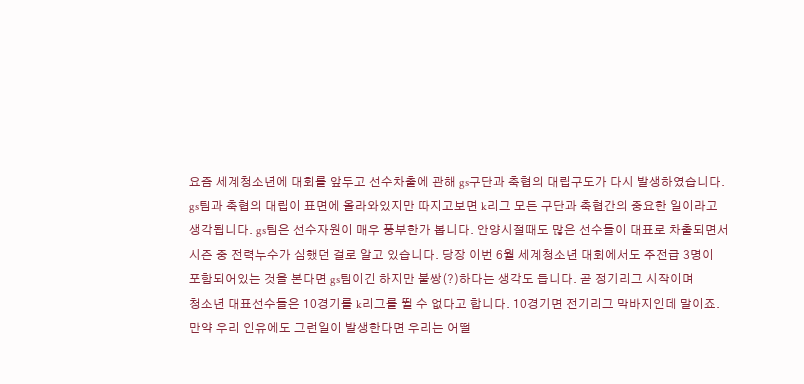요즘 세계청소년에 대회를 앞두고 선수차출에 관해 gs구단과 축협의 대립구도가 다시 발생하였습니다.
gs팀과 축협의 대립이 표면에 올라와있지만 따지고보면 k리그 모든 구단과 축협간의 중요한 일이라고
생각됩니다. gs팀은 선수자원이 매우 풍부한가 봅니다. 안양시절때도 많은 선수들이 대표로 차출되면서
시즌 중 전력누수가 심했던 걸로 알고 있습니다. 당장 이번 6월 세계청소년 대회에서도 주전급 3명이
포함되어있는 것을 본다면 gs팀이긴 하지만 불쌍(?)하다는 생각도 듭니다. 곧 정기리그 시작이며
청소년 대표선수들은 10경기를 k리그를 뛸 수 없다고 합니다. 10경기면 전기리그 막바지인데 말이죠.
만약 우리 인유에도 그런일이 발생한다면 우리는 어떨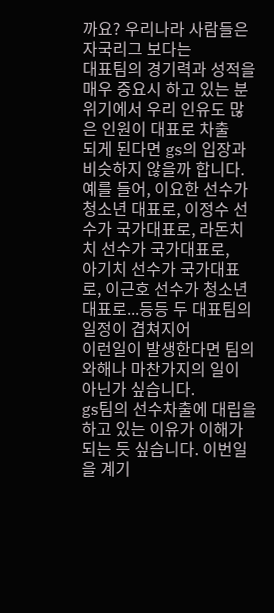까요? 우리나라 사람들은 자국리그 보다는
대표팀의 경기력과 성적을 매우 중요시 하고 있는 분위기에서 우리 인유도 많은 인원이 대표로 차출
되게 된다면 gs의 입장과 비슷하지 않을까 합니다.
예를 들어, 이요한 선수가 청소년 대표로, 이정수 선수가 국가대표로, 라돈치치 선수가 국가대표로,
아기치 선수가 국가대표로, 이근호 선수가 청소년 대표로...등등 두 대표팀의 일정이 겹쳐지어
이런일이 발생한다면 팀의 와해나 마찬가지의 일이 아닌가 싶습니다.
gs팀의 선수차출에 대립을 하고 있는 이유가 이해가 되는 듯 싶습니다. 이번일을 계기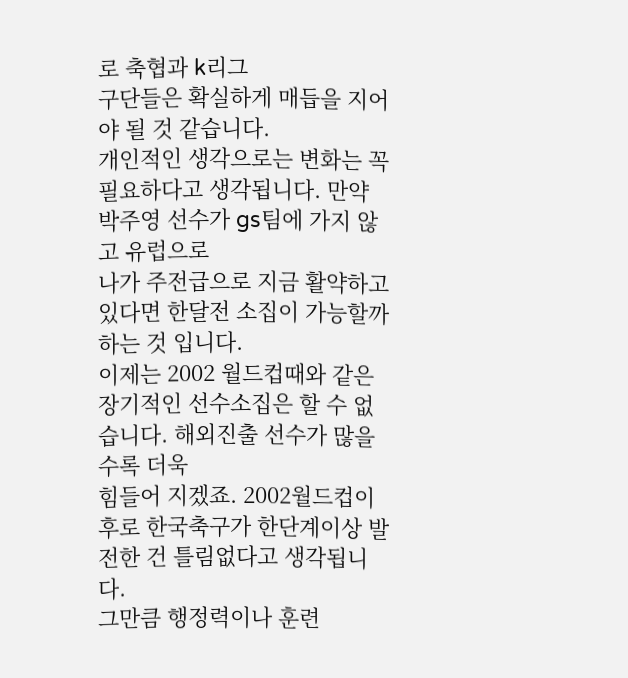로 축협과 k리그
구단들은 확실하게 매듭을 지어야 될 것 같습니다.
개인적인 생각으로는 변화는 꼭 필요하다고 생각됩니다. 만약 박주영 선수가 gs팀에 가지 않고 유럽으로
나가 주전급으로 지금 활약하고 있다면 한달전 소집이 가능할까 하는 것 입니다.
이제는 2002 월드컵때와 같은 장기적인 선수소집은 할 수 없습니다. 해외진출 선수가 많을 수록 더욱
힘들어 지겠죠. 2002월드컵이후로 한국축구가 한단계이상 발전한 건 틀림없다고 생각됩니다.
그만큼 행정력이나 훈련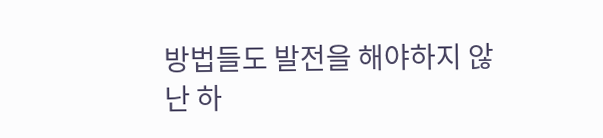방법들도 발전을 해야하지 않난 하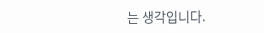는 생각입니다.